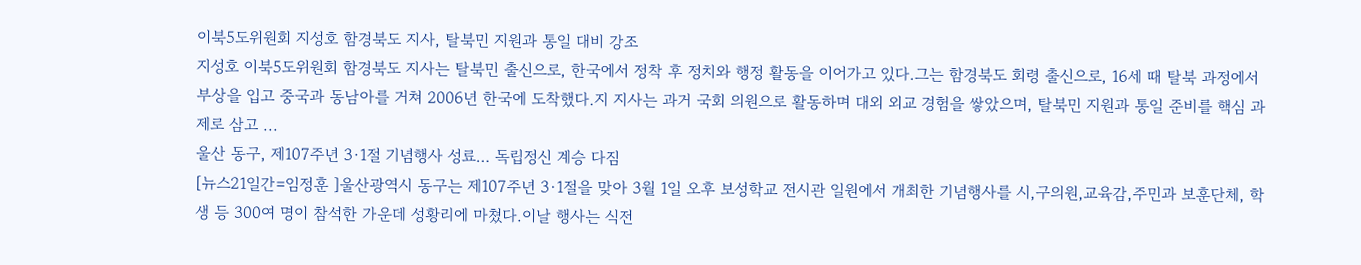이북5도위원회 지성호 함경북도 지사, 탈북민 지원과 통일 대비 강조
지성호 이북5도위원회 함경북도 지사는 탈북민 출신으로, 한국에서 정착 후 정치와 행정 활동을 이어가고 있다.그는 함경북도 회령 출신으로, 16세 때 탈북 과정에서 부상을 입고 중국과 동남아를 거쳐 2006년 한국에 도착했다.지 지사는 과거 국회 의원으로 활동하며 대외 외교 경험을 쌓았으며, 탈북민 지원과 통일 준비를 핵심 과제로 삼고 ...
울산 동구, 제107주년 3·1절 기념행사 성료… 독립정신 계승 다짐
[뉴스21일간=임정훈 ]울산광역시 동구는 제107주년 3·1절을 맞아 3월 1일 오후 보성학교 전시관 일원에서 개최한 기념행사를 시,구의원,교육감,주민과 보훈단체, 학생 등 300여 명이 참석한 가운데 성황리에 마쳤다.이날 행사는 식전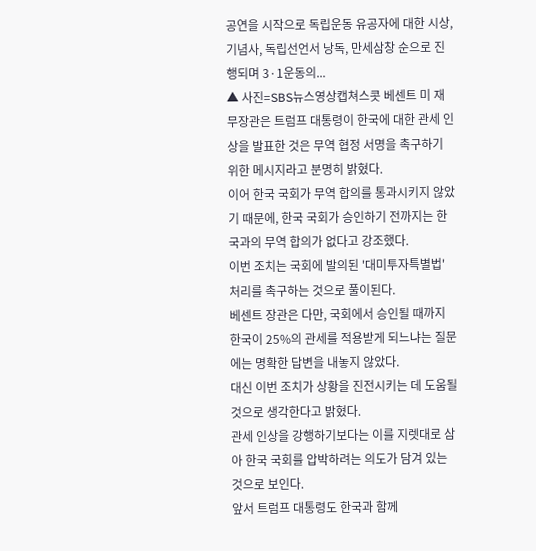공연을 시작으로 독립운동 유공자에 대한 시상, 기념사, 독립선언서 낭독, 만세삼창 순으로 진행되며 3·1운동의...
▲ 사진=SBS뉴스영상캡쳐스콧 베센트 미 재무장관은 트럼프 대통령이 한국에 대한 관세 인상을 발표한 것은 무역 협정 서명을 촉구하기 위한 메시지라고 분명히 밝혔다.
이어 한국 국회가 무역 합의를 통과시키지 않았기 때문에, 한국 국회가 승인하기 전까지는 한국과의 무역 합의가 없다고 강조했다.
이번 조치는 국회에 발의된 '대미투자특별법' 처리를 촉구하는 것으로 풀이된다.
베센트 장관은 다만, 국회에서 승인될 때까지 한국이 25%의 관세를 적용받게 되느냐는 질문에는 명확한 답변을 내놓지 않았다.
대신 이번 조치가 상황을 진전시키는 데 도움될 것으로 생각한다고 밝혔다.
관세 인상을 강행하기보다는 이를 지렛대로 삼아 한국 국회를 압박하려는 의도가 담겨 있는 것으로 보인다.
앞서 트럼프 대통령도 한국과 함께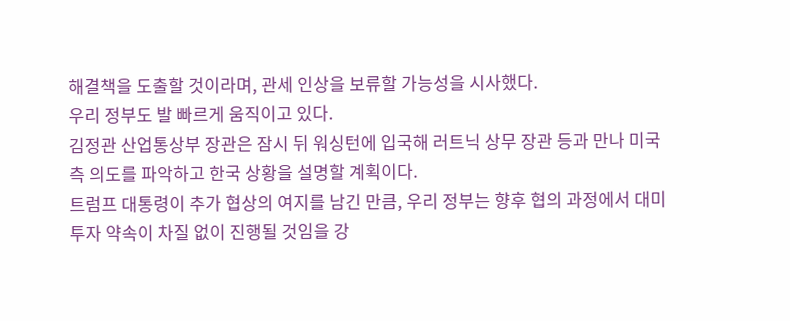해결책을 도출할 것이라며, 관세 인상을 보류할 가능성을 시사했다.
우리 정부도 발 빠르게 움직이고 있다.
김정관 산업통상부 장관은 잠시 뒤 워싱턴에 입국해 러트닉 상무 장관 등과 만나 미국 측 의도를 파악하고 한국 상황을 설명할 계획이다.
트럼프 대통령이 추가 협상의 여지를 남긴 만큼, 우리 정부는 향후 협의 과정에서 대미 투자 약속이 차질 없이 진행될 것임을 강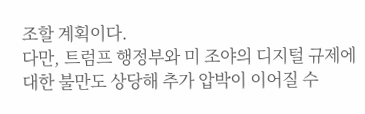조할 계획이다.
다만, 트럼프 행정부와 미 조야의 디지털 규제에 대한 불만도 상당해 추가 압박이 이어질 수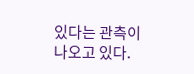있다는 관측이 나오고 있다.